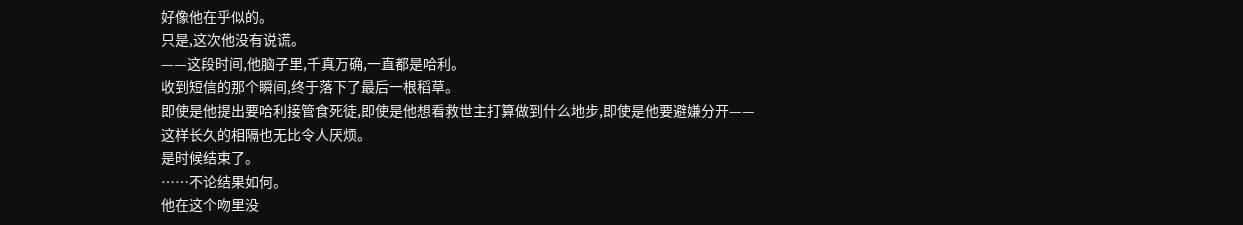好像他在乎似的。
只是,这次他没有说谎。
——这段时间,他脑子里,千真万确,一直都是哈利。
收到短信的那个瞬间,终于落下了最后一根稻草。
即使是他提出要哈利接管食死徒,即使是他想看救世主打算做到什么地步,即使是他要避嫌分开——
这样长久的相隔也无比令人厌烦。
是时候结束了。
……不论结果如何。
他在这个吻里没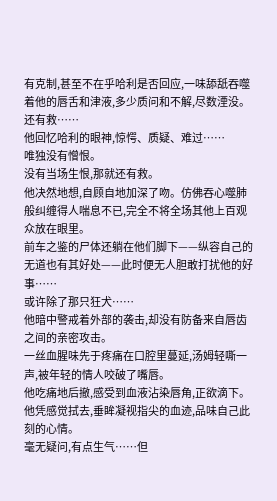有克制,甚至不在乎哈利是否回应,一味舔舐吞噬着他的唇舌和津液,多少质问和不解,尽数湮没。
还有救……
他回忆哈利的眼神,惊愕、质疑、难过……
唯独没有憎恨。
没有当场生恨,那就还有救。
他决然地想,自顾自地加深了吻。仿佛吞心噬肺般纠缠得人喘息不已,完全不将全场其他上百观众放在眼里。
前车之鉴的尸体还躺在他们脚下——纵容自己的无道也有其好处——此时便无人胆敢打扰他的好事……
或许除了那只狂犬……
他暗中警戒着外部的袭击,却没有防备来自唇齿之间的亲密攻击。
一丝血腥味先于疼痛在口腔里蔓延,汤姆轻嘶一声,被年轻的情人咬破了嘴唇。
他吃痛地后撤,感受到血液沾染唇角,正欲滴下。他凭感觉拭去,垂眸凝视指尖的血迹,品味自己此刻的心情。
毫无疑问,有点生气……但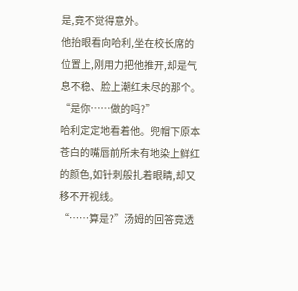是,竟不觉得意外。
他抬眼看向哈利,坐在校长席的位置上,刚用力把他推开,却是气息不稳、脸上潮红未尽的那个。
“是你……做的吗?”
哈利定定地看着他。兜帽下原本苍白的嘴唇前所未有地染上鲜红的颜色,如针刺般扎着眼睛,却又移不开视线。
“……算是?”汤姆的回答竟透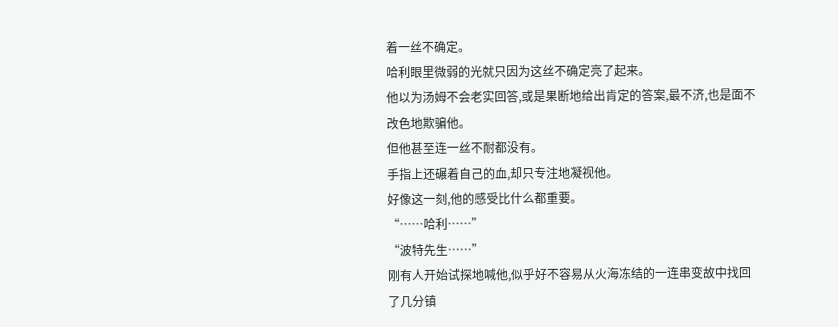着一丝不确定。
哈利眼里微弱的光就只因为这丝不确定亮了起来。
他以为汤姆不会老实回答,或是果断地给出肯定的答案,最不济,也是面不改色地欺骗他。
但他甚至连一丝不耐都没有。
手指上还碾着自己的血,却只专注地凝视他。
好像这一刻,他的感受比什么都重要。
“……哈利……”
“波特先生……”
刚有人开始试探地喊他,似乎好不容易从火海冻结的一连串变故中找回了几分镇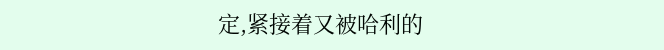定,紧接着又被哈利的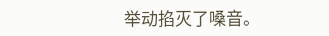举动掐灭了嗓音。